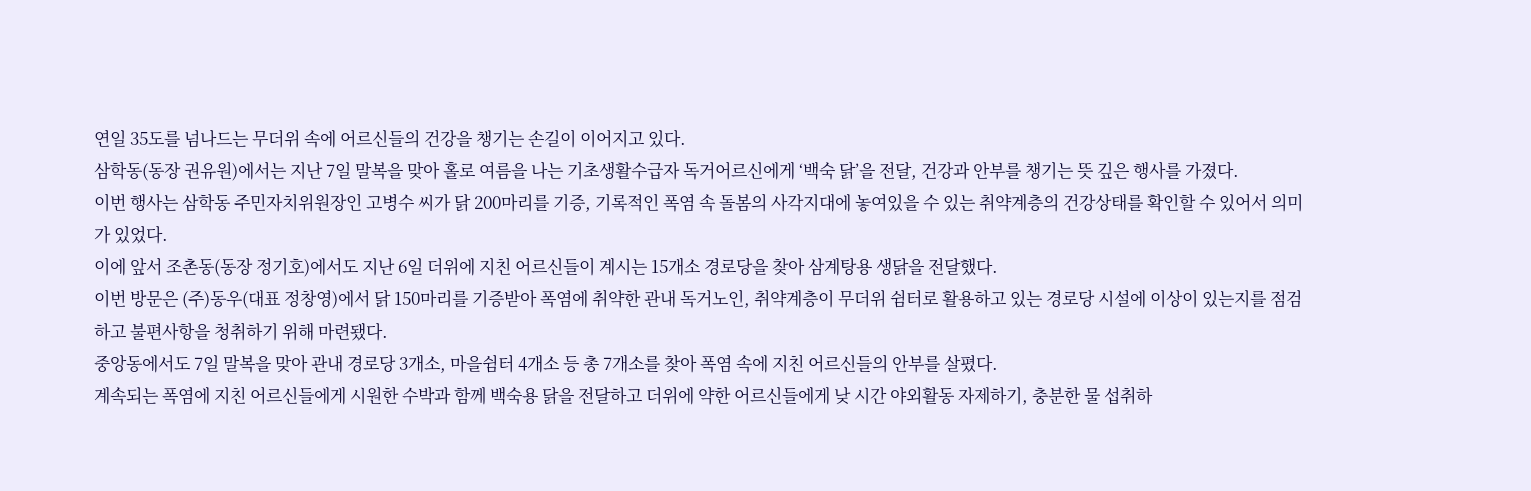연일 35도를 넘나드는 무더위 속에 어르신들의 건강을 챙기는 손길이 이어지고 있다.
삼학동(동장 권유원)에서는 지난 7일 말복을 맞아 홀로 여름을 나는 기초생활수급자 독거어르신에게 ‘백숙 닭’을 전달, 건강과 안부를 챙기는 뜻 깊은 행사를 가졌다.
이번 행사는 삼학동 주민자치위원장인 고병수 씨가 닭 200마리를 기증, 기록적인 폭염 속 돌봄의 사각지대에 놓여있을 수 있는 취약계층의 건강상태를 확인할 수 있어서 의미가 있었다.
이에 앞서 조촌동(동장 정기호)에서도 지난 6일 더위에 지친 어르신들이 계시는 15개소 경로당을 찾아 삼계탕용 생닭을 전달했다.
이번 방문은 (주)동우(대표 정창영)에서 닭 150마리를 기증받아 폭염에 취약한 관내 독거노인, 취약계층이 무더위 쉼터로 활용하고 있는 경로당 시설에 이상이 있는지를 점검하고 불편사항을 청취하기 위해 마련됐다.
중앙동에서도 7일 말복을 맞아 관내 경로당 3개소, 마을쉼터 4개소 등 총 7개소를 찾아 폭염 속에 지친 어르신들의 안부를 살폈다.
계속되는 폭염에 지친 어르신들에게 시원한 수박과 함께 백숙용 닭을 전달하고 더위에 약한 어르신들에게 낮 시간 야외활동 자제하기, 충분한 물 섭취하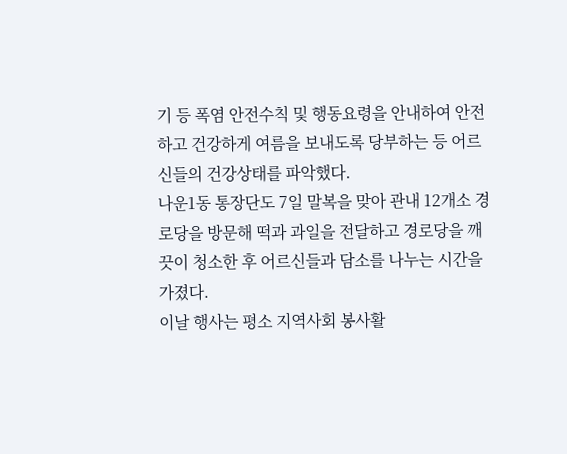기 등 폭염 안전수칙 및 행동요령을 안내하여 안전하고 건강하게 여름을 보내도록 당부하는 등 어르신들의 건강상태를 파악했다.
나운1동 통장단도 7일 말복을 맞아 관내 12개소 경로당을 방문해 떡과 과일을 전달하고 경로당을 깨끗이 청소한 후 어르신들과 담소를 나누는 시간을 가졌다.
이날 행사는 평소 지역사회 봉사활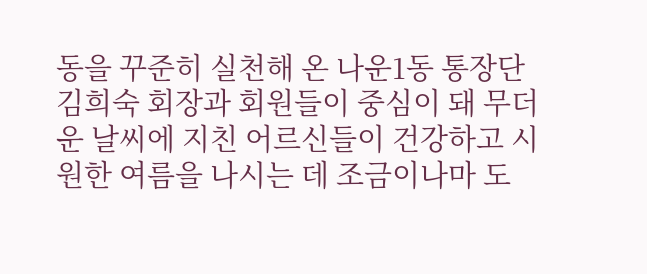동을 꾸준히 실천해 온 나운1동 통장단 김희숙 회장과 회원들이 중심이 돼 무더운 날씨에 지친 어르신들이 건강하고 시원한 여름을 나시는 데 조금이나마 도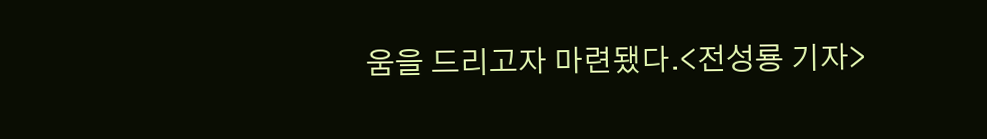움을 드리고자 마련됐다.<전성룡 기자>